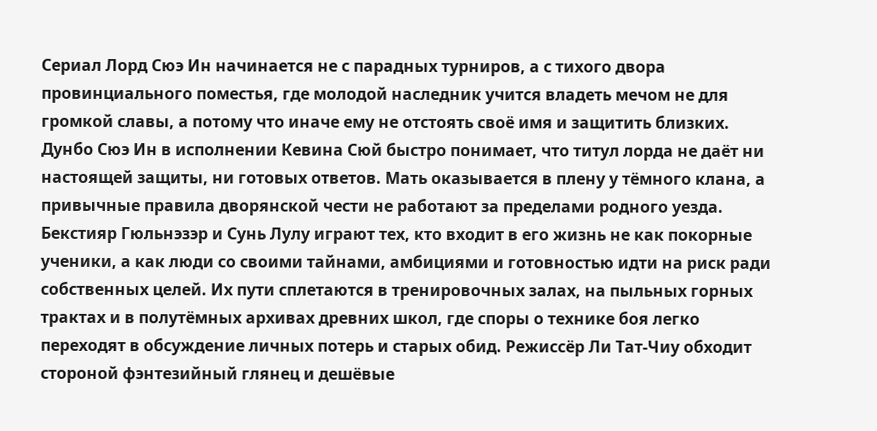Сериал Лорд Сюэ Ин начинается не с парадных турниров, а с тихого двора провинциального поместья, где молодой наследник учится владеть мечом не для громкой славы, а потому что иначе ему не отстоять своё имя и защитить близких. Дунбо Сюэ Ин в исполнении Кевина Сюй быстро понимает, что титул лорда не даёт ни настоящей защиты, ни готовых ответов. Мать оказывается в плену у тёмного клана, а привычные правила дворянской чести не работают за пределами родного уезда. Бекстияр Гюльнэзэр и Сунь Лулу играют тех, кто входит в его жизнь не как покорные ученики, а как люди со своими тайнами, амбициями и готовностью идти на риск ради собственных целей. Их пути сплетаются в тренировочных залах, на пыльных горных трактах и в полутёмных архивах древних школ, где споры о технике боя легко переходят в обсуждение личных потерь и старых обид. Режиссёр Ли Тат-Чиу обходит стороной фэнтезийный глянец и дешёвые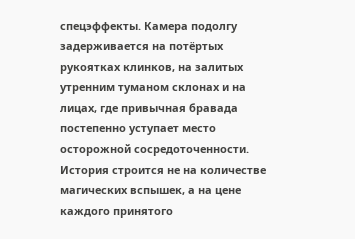спецэффекты. Камера подолгу задерживается на потёртых рукоятках клинков, на залитых утренним туманом склонах и на лицах, где привычная бравада постепенно уступает место осторожной сосредоточенности. История строится не на количестве магических вспышек, а на цене каждого принятого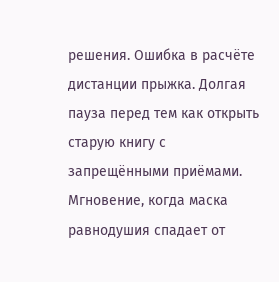решения. Ошибка в расчёте дистанции прыжка. Долгая пауза перед тем как открыть старую книгу с запрещёнными приёмами. Мгновение, когда маска равнодушия спадает от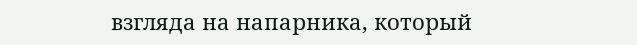взгляда на напарника, который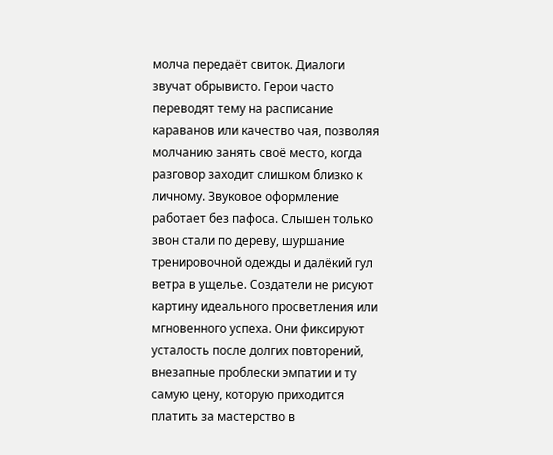молча передаёт свиток. Диалоги звучат обрывисто. Герои часто переводят тему на расписание караванов или качество чая, позволяя молчанию занять своё место, когда разговор заходит слишком близко к личному. Звуковое оформление работает без пафоса. Слышен только звон стали по дереву, шуршание тренировочной одежды и далёкий гул ветра в ущелье. Создатели не рисуют картину идеального просветления или мгновенного успеха. Они фиксируют усталость после долгих повторений, внезапные проблески эмпатии и ту самую цену, которую приходится платить за мастерство в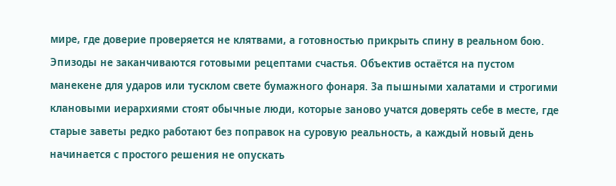мире, где доверие проверяется не клятвами, а готовностью прикрыть спину в реальном бою. Эпизоды не заканчиваются готовыми рецептами счастья. Объектив остаётся на пустом манекене для ударов или тусклом свете бумажного фонаря. За пышными халатами и строгими клановыми иерархиями стоят обычные люди, которые заново учатся доверять себе в месте, где старые заветы редко работают без поправок на суровую реальность, а каждый новый день начинается с простого решения не опускать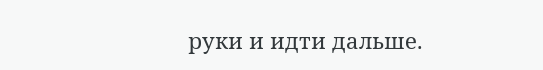руки и идти дальше.